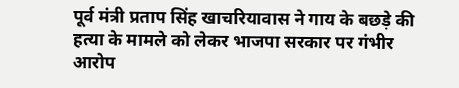पूर्व मंत्री प्रताप सिंह खाचरियावास ने गाय के बछड़े की हत्या के मामले को लेकर भाजपा सरकार पर गंभीर आरोप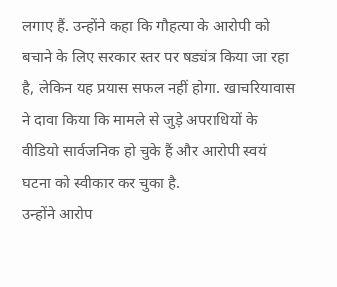लगाए हैं. उन्होंने कहा कि गौहत्या के आरोपी को बचाने के लिए सरकार स्तर पर षड्यंत्र किया जा रहा है, लेकिन यह प्रयास सफल नहीं होगा. खाचरियावास ने दावा किया कि मामले से जुड़े अपराधियों के वीडियो सार्वजनिक हो चुके हैं और आरोपी स्वयं घटना को स्वीकार कर चुका है.
उन्होंने आरोप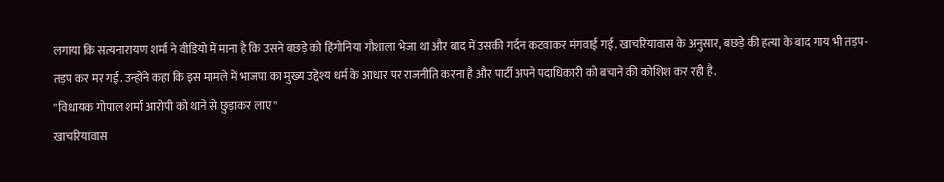लगाया कि सत्यनारायण शर्मा ने वीडियो में माना है कि उसने बछड़े को हिंगोनिया गौशाला भेजा था और बाद में उसकी गर्दन कटवाकर मंगवाई गई. खाचरियावास के अनुसार, बछड़े की हत्या के बाद गाय भी तड़प-तड़प कर मर गई. उन्होंने कहा कि इस मामले में भाजपा का मुख्य उद्देश्य धर्म के आधार पर राजनीति करना है और पार्टी अपने पदाधिकारी को बचाने की कोशिश कर रही है.
''विधायक गोपाल शर्मा आरोपी को थाने से छुड़ाकर लाए''
खाचरियावास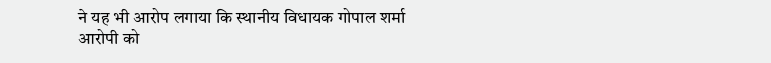ने यह भी आरोप लगाया कि स्थानीय विधायक गोपाल शर्मा आरोपी को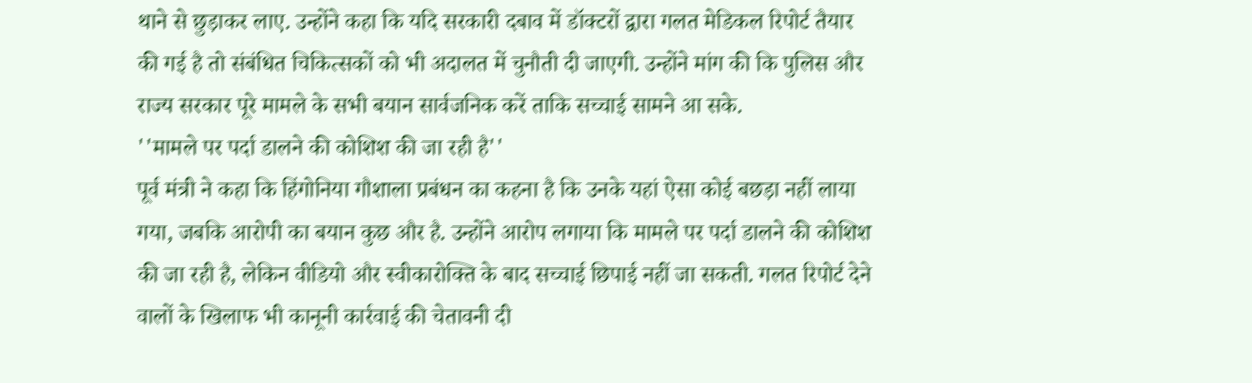थाने से छुड़ाकर लाए. उन्होंने कहा कि यदि सरकारी दबाव में डॉक्टरों द्वारा गलत मेडिकल रिपोर्ट तैयार की गई है तो संबंधित चिकित्सकों को भी अदालत में चुनौती दी जाएगी. उन्होंने मांग की कि पुलिस और राज्य सरकार पूरे मामले के सभी बयान सार्वजनिक करें ताकि सच्चाई सामने आ सके.
''मामले पर पर्दा डालने की कोशिश की जा रही है''
पूर्व मंत्री ने कहा कि हिंगोनिया गौशाला प्रबंधन का कहना है कि उनके यहां ऐसा कोई बछड़ा नहीं लाया गया, जबकि आरोपी का बयान कुछ और है. उन्होंने आरोप लगाया कि मामले पर पर्दा डालने की कोशिश की जा रही है, लेकिन वीडियो और स्वीकारोक्ति के बाद सच्चाई छिपाई नहीं जा सकती. गलत रिपोर्ट देने वालों के खिलाफ भी कानूनी कार्रवाई की चेतावनी दी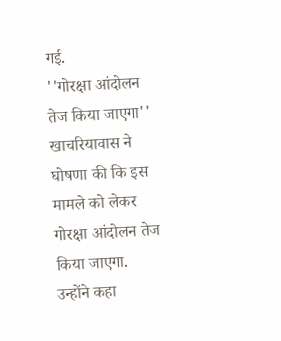गई.
''गोरक्षा आंदोलन तेज किया जाएगा''
खाचरियावास ने घोषणा की कि इस मामले को लेकर गोरक्षा आंदोलन तेज किया जाएगा. उन्होंने कहा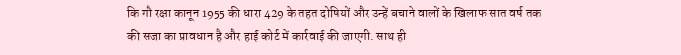कि गौ रक्षा कानून 1955 की धारा 429 के तहत दोषियों और उन्हें बचाने वालों के खिलाफ सात वर्ष तक की सजा का प्रावधान है और हाई कोर्ट में कार्रवाई की जाएगी. साथ ही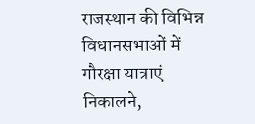राजस्थान की विभिन्न विधानसभाओं में गौरक्षा यात्राएं निकालने,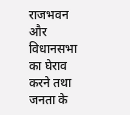राजभवन और विधानसभा का घेराव करने तथा जनता के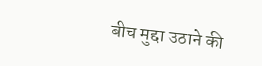बीच मुद्दा उठाने की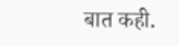बात कही.